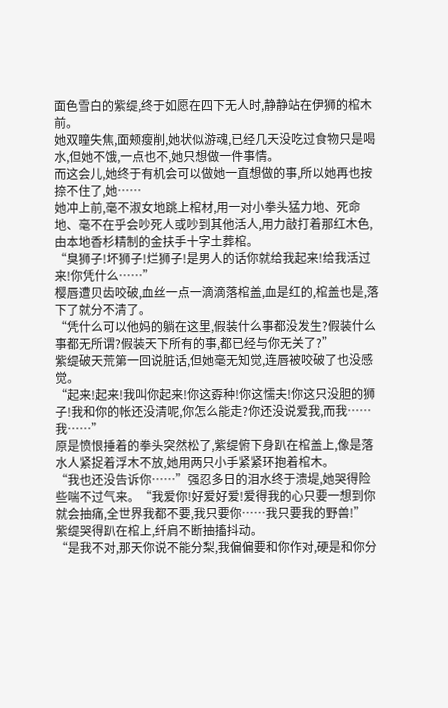面色雪白的紫缇,终于如愿在四下无人时,静静站在伊狮的棺木前。
她双瞳失焦,面颊瘦削,她状似游魂,已经几天没吃过食物只是喝水,但她不饿,一点也不,她只想做一件事情。
而这会儿,她终于有机会可以做她一直想做的事,所以她再也按捺不住了,她……
她冲上前,毫不淑女地跳上棺材,用一对小拳头猛力地、死命地、毫不在乎会吵死人或吵到其他活人,用力敲打着那红木色,由本地香杉精制的金扶手十字土葬棺。
“臭狮子!坏狮子!烂狮子!是男人的话你就给我起来!给我活过来!你凭什么……”
樱唇遭贝齿咬破,血丝一点一滴滴落棺盖,血是红的,棺盖也是,落下了就分不清了。
“凭什么可以他妈的躺在这里,假装什么事都没发生?假装什么事都无所谓?假装天下所有的事,都已经与你无关了?”
紫缇破天荒第一回说脏话,但她毫无知觉,连唇被咬破了也没感觉。
“起来!起来!我叫你起来!你这孬种!你这懦夫!你这只没胆的狮子!我和你的帐还没清呢,你怎么能走?你还没说爱我,而我……我……”
原是愤恨捶着的拳头突然松了,紫缇俯下身趴在棺盖上,像是落水人紧捉着浮木不放,她用两只小手紧紧环抱着棺木。
“我也还没告诉你……”强忍多日的泪水终于溃堤,她哭得险些喘不过气来。“我爱你!好爱好爱!爱得我的心只要一想到你就会抽痛,全世界我都不要,我只要你……我只要我的野兽!”
紫缇哭得趴在棺上,纤肩不断抽搐抖动。
“是我不对,那天你说不能分梨,我偏偏要和你作对,硬是和你分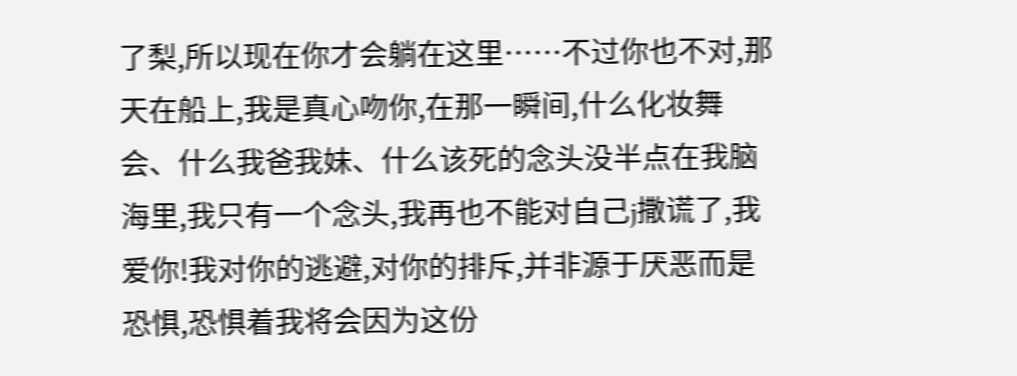了梨,所以现在你才会躺在这里……不过你也不对,那天在船上,我是真心吻你,在那一瞬间,什么化妆舞会、什么我爸我妹、什么该死的念头没半点在我脑海里,我只有一个念头,我再也不能对自己j撒谎了,我爱你!我对你的逃避,对你的排斥,并非源于厌恶而是恐惧,恐惧着我将会因为这份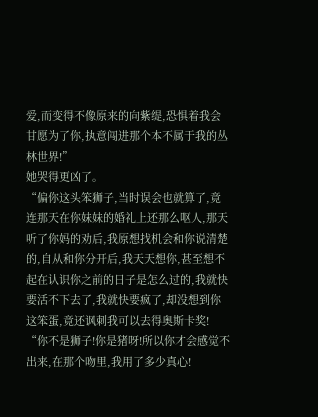爱,而变得不像原来的向紫缇,恐惧着我会甘愿为了你,执意闯进那个本不属于我的丛林世界!”
她哭得更凶了。
“偏你这头笨狮子,当时误会也就算了,竟连那天在你妹妹的婚礼上还那么呕人,那天听了你妈的劝后,我原想找机会和你说清楚的,自从和你分开后,我天天想你,甚至想不起在认识你之前的日子是怎么过的,我就快要活不下去了,我就快要疯了,却没想到你这笨蛋,竟还讽刺我可以去得奥斯卡奖!
“你不是狮子!你是猪呀!所以你才会感觉不出来,在那个吻里,我用了多少真心!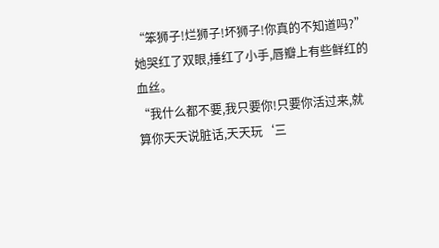“笨狮子!烂狮子!坏狮子!你真的不知道吗?”
她哭红了双眼,捶红了小手,唇瓣上有些鲜红的血丝。
“我什么都不要,我只要你!只要你活过来,就算你天天说脏话,天天玩‘三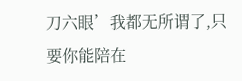刀六眼’我都无所谓了,只要你能陪在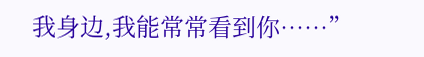我身边,我能常常看到你……”